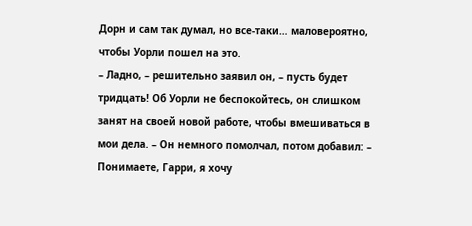Дорн и сам так думал, но все-таки… маловероятно, чтобы Уорли пошел на это.
– Ладно, – решительно заявил он, – пусть будет тридцать! Об Уорли не беспокойтесь, он слишком занят на своей новой работе, чтобы вмешиваться в мои дела. – Он немного помолчал, потом добавил: – Понимаете, Гарри, я хочу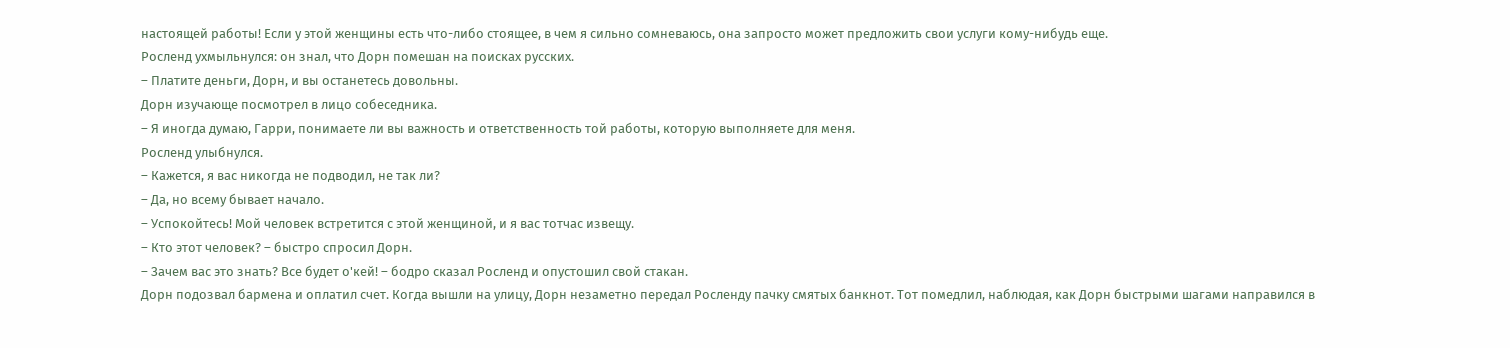настоящей работы! Если у этой женщины есть что-либо стоящее, в чем я сильно сомневаюсь, она запросто может предложить свои услуги кому-нибудь еще.
Росленд ухмыльнулся: он знал, что Дорн помешан на поисках русских.
– Платите деньги, Дорн, и вы останетесь довольны.
Дорн изучающе посмотрел в лицо собеседника.
– Я иногда думаю, Гарри, понимаете ли вы важность и ответственность той работы, которую выполняете для меня.
Росленд улыбнулся.
– Кажется, я вас никогда не подводил, не так ли?
– Да, но всему бывает начало.
– Успокойтесь! Мой человек встретится с этой женщиной, и я вас тотчас извещу.
– Кто этот человек? – быстро спросил Дорн.
– Зачем вас это знать? Все будет о'кей! – бодро сказал Росленд и опустошил свой стакан.
Дорн подозвал бармена и оплатил счет. Когда вышли на улицу, Дорн незаметно передал Росленду пачку смятых банкнот. Тот помедлил, наблюдая, как Дорн быстрыми шагами направился в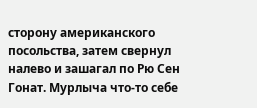сторону американского посольства, затем свернул налево и зашагал по Рю Сен Гонат. Мурлыча что-то себе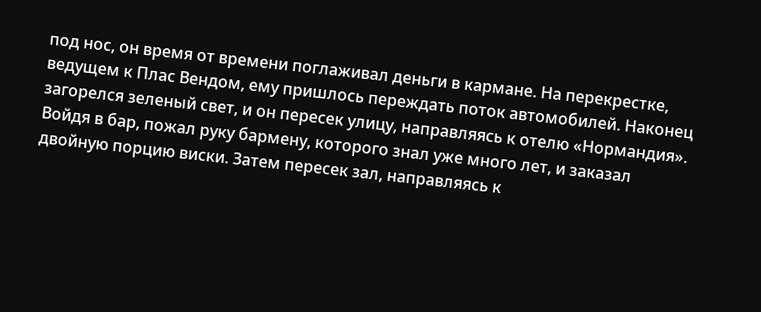под нос, он время от времени поглаживал деньги в кармане. На перекрестке, ведущем к Плас Вендом, ему пришлось переждать поток автомобилей. Наконец загорелся зеленый свет, и он пересек улицу, направляясь к отелю «Нормандия».
Войдя в бар, пожал руку бармену, которого знал уже много лет, и заказал двойную порцию виски. Затем пересек зал, направляясь к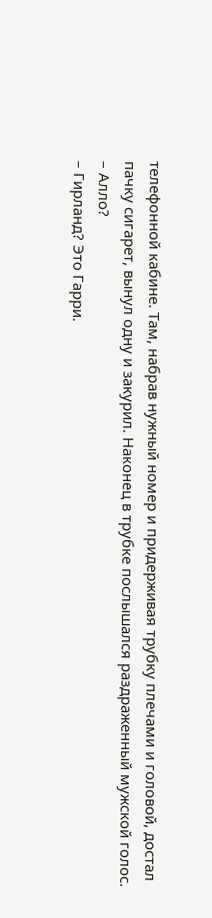телефонной кабине. Там, набрав нужный номер и придерживая трубку плечами и головой, достал пачку сигарет, вынул одну и закурил. Наконец в трубке послышался раздраженный мужской голос.
– Алло?
– Гирланд? Это Гарри.